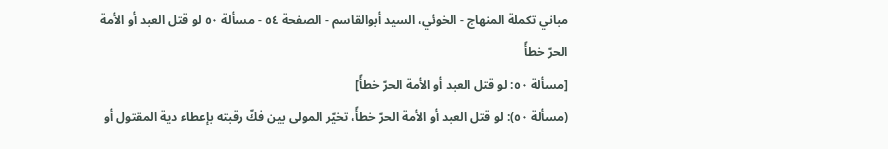مباني تكملة المنهاج - الخوئي، السيد أبوالقاسم - الصفحة ٥٤ - مسألة ٥٠ لو قتل العبد أو الأمة الحرّ خطأً
[مسألة ٥٠: لو قتل العبد أو الأمة الحرّ خطأً]
(مسألة ٥٠): لو قتل العبد أو الأمة الحرّ خطأً، تخيّر المولى بين فكّ رقبته بإعطاء دية المقتول أو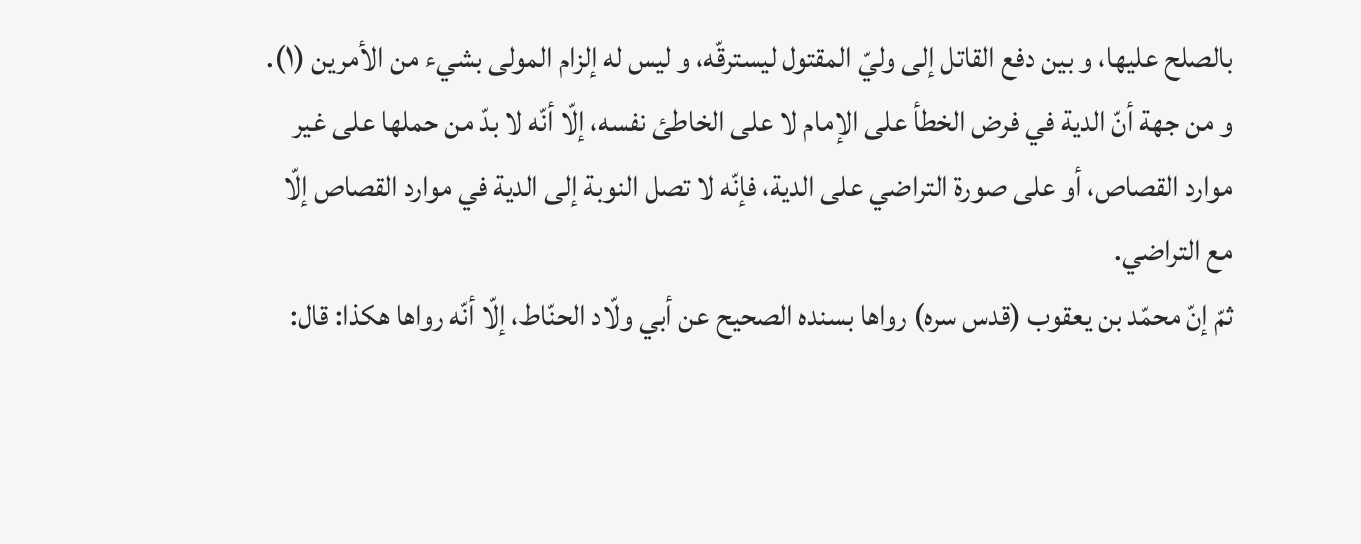بالصلح عليها، و بين دفع القاتل إلى وليّ المقتول ليسترقّه، و ليس له إلزام المولى بشيء من الأمرين (١).
و من جهة أنّ الدية في فرض الخطأ على الإمام لا على الخاطئ نفسه، إلّا أنّه لا بدّ من حملها على غير موارد القصاص، أو على صورة التراضي على الدية، فإنّه لا تصل النوبة إلى الدية في موارد القصاص إلّا مع التراضي.
ثمّ إنّ محمّد بن يعقوب (قدس سره) رواها بسنده الصحيح عن أبي ولّاد الحنّاط، إلّا أنّه رواها هكذا: قال: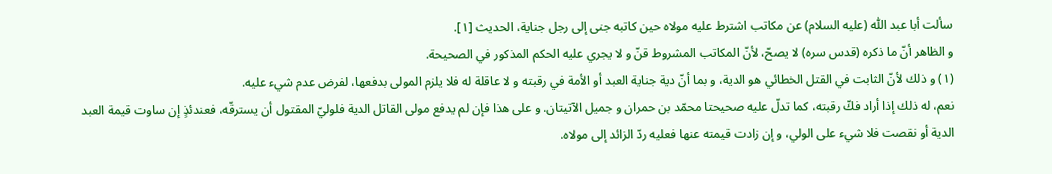سألت أبا عبد اللّٰه (عليه السلام) عن مكاتب اشترط عليه مولاه حين كاتبه جنى إلى رجل جناية، الحديث [١].
و الظاهر أنّ ما ذكره (قدس سره) لا يصحّ، لأنّ المكاتب المشروط قنّ و لا يجري عليه الحكم المذكور في الصحيحة.
(١) و ذلك لأنّ الثابت في القتل الخطائي هو الدية، و بما أنّ دية جناية العبد أو الأمة في رقبته و لا عاقلة له فلا يلزم المولى بدفعها، لفرض عدم شيء عليه.
نعم، له ذلك إذا أراد فكّ رقبته، كما تدلّ عليه صحيحتا محمّد بن حمران و جميل الآتيتان. و على هذا فإن لم يدفع مولى القاتل الدية فلوليّ المقتول أن يسترقّه، فعندئذٍ إن ساوت قيمة العبد الدية أو نقصت فلا شيء على الولي، و إن زادت قيمته عنها فعليه ردّ الزائد إلى مولاه.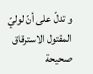و تدلّ على أنّ لوليّ المقتول الاسترقاق صحيحة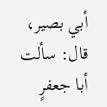أبي بصير، قال: سألت أبا جعفرٍ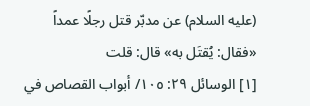(عليه السلام) عن مدبّر قتل رجلًا عمداً «فقال: يُقتَل به» قال: قلت
[١] الوسائل ٢٩: ١٠٥/ أبواب القصاص في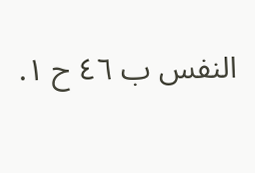النفس ب ٤٦ ح ١.